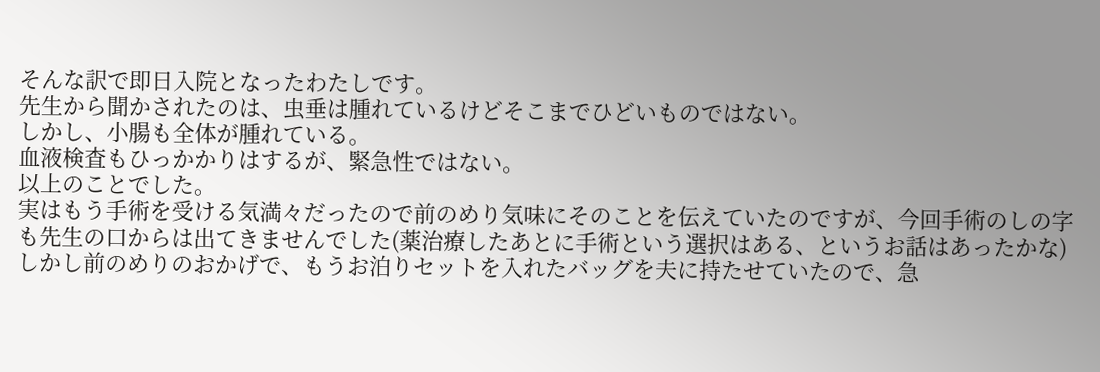そんな訳で即日入院となったわたしです。
先生から聞かされたのは、虫垂は腫れているけどそこまでひどいものではない。
しかし、小腸も全体が腫れている。
血液検査もひっかかりはするが、緊急性ではない。
以上のことでした。
実はもう手術を受ける気満々だったので前のめり気味にそのことを伝えていたのですが、今回手術のしの字も先生の口からは出てきませんでした(薬治療したあとに手術という選択はある、というお話はあったかな)
しかし前のめりのおかげで、もうお泊りセットを入れたバッグを夫に持たせていたので、急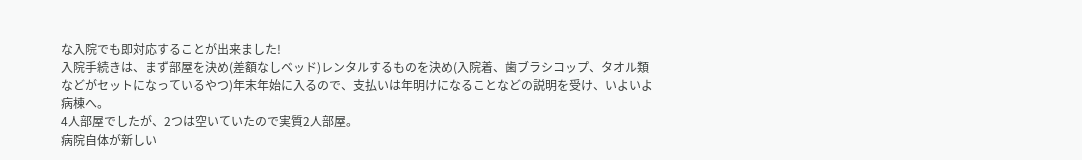な入院でも即対応することが出来ました!
入院手続きは、まず部屋を決め(差額なしベッド)レンタルするものを決め(入院着、歯ブラシコップ、タオル類などがセットになっているやつ)年末年始に入るので、支払いは年明けになることなどの説明を受け、いよいよ病棟へ。
4人部屋でしたが、2つは空いていたので実質2人部屋。
病院自体が新しい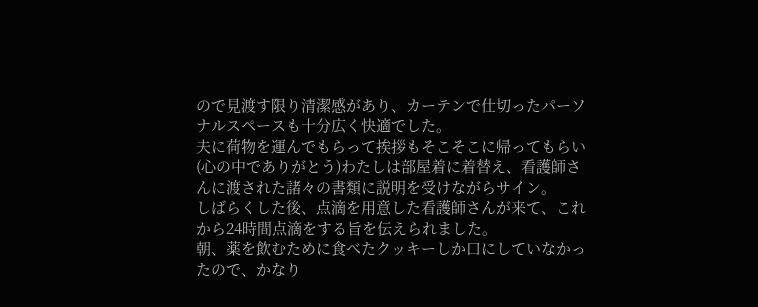ので見渡す限り清潔感があり、カーテンで仕切ったパーソナルスペースも十分広く快適でした。
夫に荷物を運んでもらって挨拶もそこそこに帰ってもらい(心の中でありがとう)わたしは部屋着に着替え、看護師さんに渡された諸々の書類に説明を受けながらサイン。
しばらくした後、点滴を用意した看護師さんが来て、これから24時間点滴をする旨を伝えられました。
朝、薬を飲むために食べたクッキーしか口にしていなかったので、かなり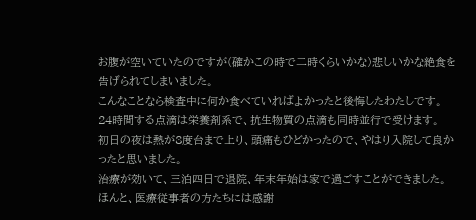お腹が空いていたのですが(確かこの時で二時くらいかな)悲しいかな絶食を告げられてしまいました。
こんなことなら検査中に何か食べていればよかったと後悔したわたしです。
24時間する点滴は栄養剤系で、抗生物質の点滴も同時並行で受けます。
初日の夜は熱が8度台まで上り、頭痛もひどかったので、やはり入院して良かったと思いました。
治療が効いて、三泊四日で退院、年末年始は家で過ごすことができました。
ほんと、医療従事者の方たちには感謝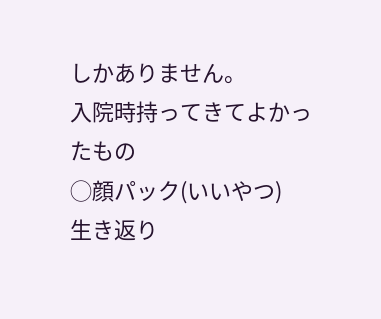しかありません。
入院時持ってきてよかったもの
◯顔パック(いいやつ)
生き返り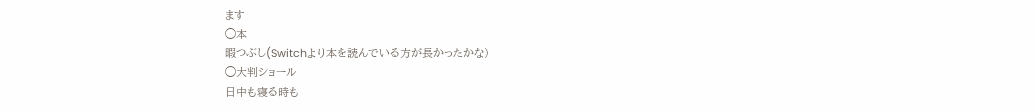ます
◯本
暇つぶし(Switchより本を読んでいる方が長かったかな)
◯大判ショール
日中も寝る時も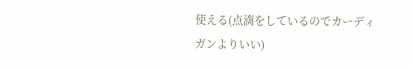使える(点滴をしているのでカーディガンよりいい)